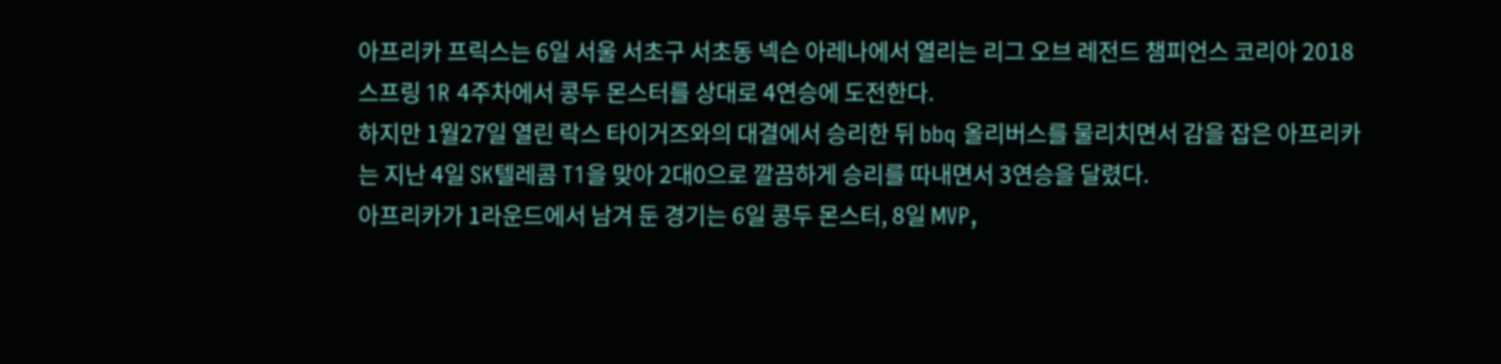아프리카 프릭스는 6일 서울 서초구 서초동 넥슨 아레나에서 열리는 리그 오브 레전드 챔피언스 코리아 2018 스프링 1R 4주차에서 콩두 몬스터를 상대로 4연승에 도전한다.
하지만 1월27일 열린 락스 타이거즈와의 대결에서 승리한 뒤 bbq 올리버스를 물리치면서 감을 잡은 아프리카는 지난 4일 SK텔레콤 T1을 맞아 2대0으로 깔끔하게 승리를 따내면서 3연승을 달렸다.
아프리카가 1라운드에서 남겨 둔 경기는 6일 콩두 몬스터, 8일 MVP,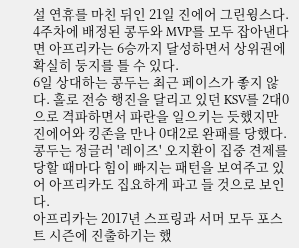설 연휴를 마친 뒤인 21일 진에어 그린윙스다. 4주차에 배정된 콩두와 MVP를 모두 잡아낸다면 아프리카는 6승까지 달성하면서 상위권에 확실히 둥지를 틀 수 있다.
6일 상대하는 콩두는 최근 페이스가 좋지 않다. 홀로 전승 행진을 달리고 있던 KSV를 2대0으로 격파하면서 파란을 일으키는 듯했지만 진에어와 킹존을 만나 0대2로 완패를 당했다. 콩두는 정글러 '레이즈' 오지환이 집중 견제를 당할 때마다 힘이 빠지는 패턴을 보여주고 있어 아프리카도 집요하게 파고 들 것으로 보인다.
아프리카는 2017년 스프링과 서머 모두 포스트 시즌에 진출하기는 했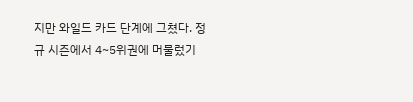지만 와일드 카드 단계에 그쳤다. 정규 시즌에서 4~5위권에 머물렀기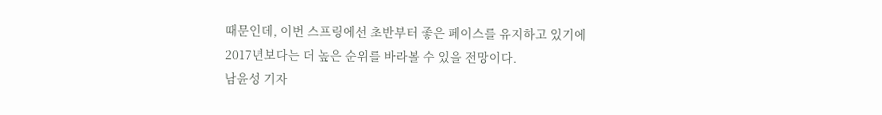때문인데, 이번 스프링에선 초반부터 좋은 페이스를 유지하고 있기에 2017년보다는 더 높은 순위를 바라볼 수 있을 전망이다.
남윤성 기자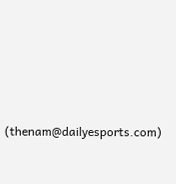(thenam@dailyesports.com)